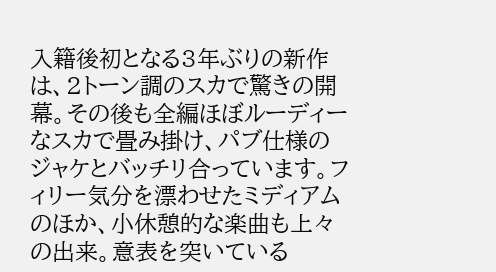入籍後初となる3年ぶりの新作は、2トーン調のスカで驚きの開幕。その後も全編ほぼルーディーなスカで畳み掛け、パブ仕様のジャケとバッチリ合っています。フィリー気分を漂わせたミディアムのほか、小休憩的な楽曲も上々の出来。意表を突いている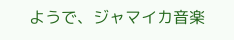ようで、ジャマイカ音楽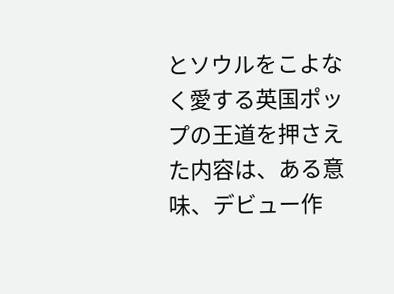とソウルをこよなく愛する英国ポップの王道を押さえた内容は、ある意味、デビュー作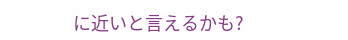に近いと言えるかも?